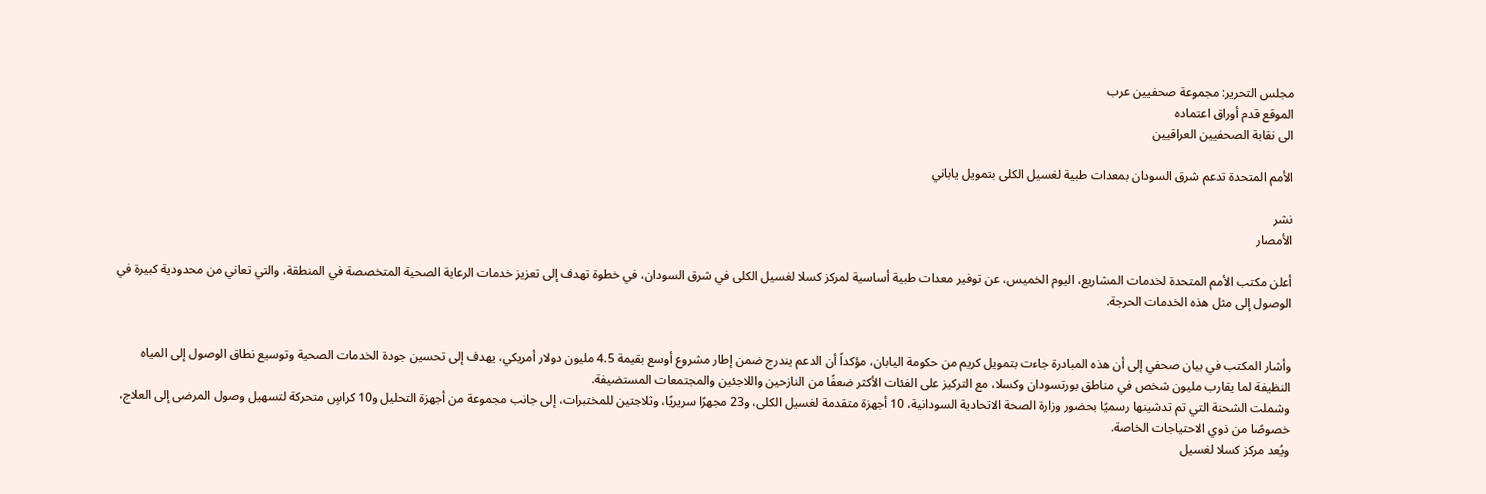مجلس التحرير: مجموعة صحفيين عرب
الموقع قدم أوراق اعتماده
الى نقابة الصحفيين العراقيين

الأمم المتحدة تدعم شرق السودان بمعدات طبية لغسيل الكلى بتمويل ياباني

نشر
الأمصار

أعلن مكتب الأمم المتحدة لخدمات المشاريع، اليوم الخميس، عن توفير معدات طبية أساسية لمركز كسلا لغسيل الكلى في شرق السودان، في خطوة تهدف إلى تعزيز خدمات الرعاية الصحية المتخصصة في المنطقة، والتي تعاني من محدودية كبيرة في الوصول إلى مثل هذه الخدمات الحرجة.


وأشار المكتب في بيان صحفي إلى أن هذه المبادرة جاءت بتمويل كريم من حكومة اليابان، مؤكداً أن الدعم يندرج ضمن إطار مشروع أوسع بقيمة 4.5 مليون دولار أمريكي، يهدف إلى تحسين جودة الخدمات الصحية وتوسيع نطاق الوصول إلى المياه النظيفة لما يقارب مليون شخص في مناطق بورتسودان وكسلا، مع التركيز على الفئات الأكثر ضعفًا من النازحين واللاجئين والمجتمعات المستضيفة.
وشملت الشحنة التي تم تدشينها رسميًا بحضور وزارة الصحة الاتحادية السودانية، 10 أجهزة متقدمة لغسيل الكلى، و23 مجهرًا سريريًا، وثلاجتين للمختبرات، إلى جانب مجموعة من أجهزة التحليل و10 كراسٍ متحركة لتسهيل وصول المرضى إلى العلاج، خصوصًا من ذوي الاحتياجات الخاصة.
ويُعد مركز كسلا لغسيل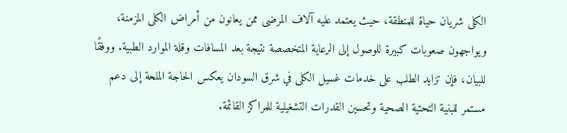الكلى شريان حياة للمنطقة، حيث يعتمد عليه آلاف المرضى ممن يعانون من أمراض الكلى المزمنة، ويواجهون صعوبات كبيرة للوصول إلى الرعاية المتخصصة نتيجة بعد المسافات وقلة الموارد الطبية. ووفقًا للبيان، فإن تزايد الطلب على خدمات غسيل الكلى في شرق السودان يعكس الحاجة الملحة إلى دعم مستمر للبنية التحتية الصحية وتحسين القدرات التشغيلية للمراكز القائمة.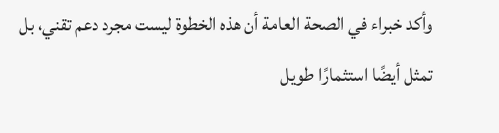وأكد خبراء في الصحة العامة أن هذه الخطوة ليست مجرد دعم تقني، بل تمثل أيضًا استثمارًا طويل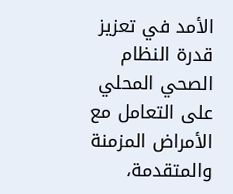الأمد في تعزيز قدرة النظام الصحي المحلي على التعامل مع الأمراض المزمنة والمتقدمة،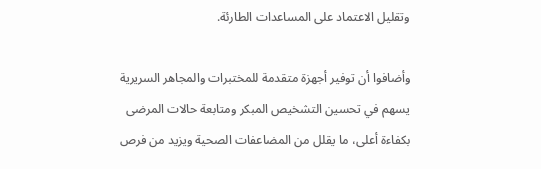وتقليل الاعتماد على المساعدات الطارئة.

وأضافوا أن توفير أجهزة متقدمة للمختبرات والمجاهر السريرية يسهم في تحسين التشخيص المبكر ومتابعة حالات المرضى بكفاءة أعلى، ما يقلل من المضاعفات الصحية ويزيد من فرص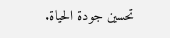تحسين جودة الحياة.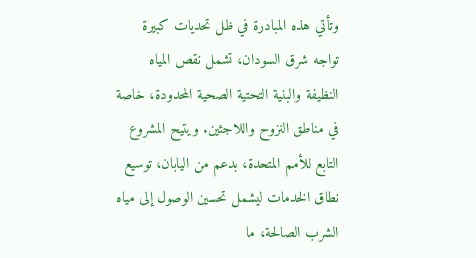وتأتي هذه المبادرة في ظل تحديات كبيرة تواجه شرق السودان، تشمل نقص المياه النظيفة والبنية التحتية الصحية المحدودة، خاصة في مناطق النزوح واللاجئين. ويتيح المشروع التابع للأمم المتحدة، بدعم من اليابان، توسيع نطاق الخدمات ليشمل تحسين الوصول إلى مياه الشرب الصالحة، ما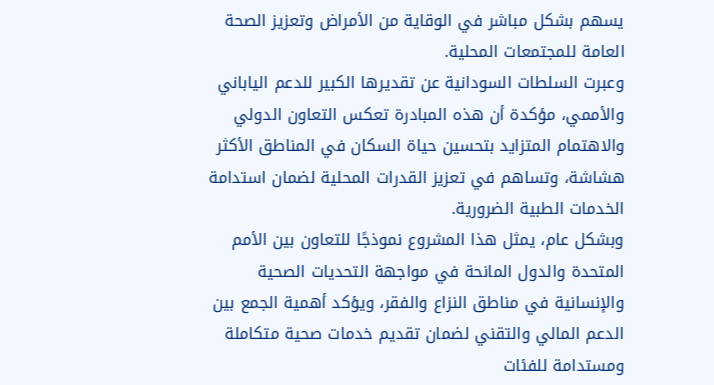يسهم بشكل مباشر في الوقاية من الأمراض وتعزيز الصحة العامة للمجتمعات المحلية.
وعبرت السلطات السودانية عن تقديرها الكبير للدعم الياباني والأممي، مؤكدة أن هذه المبادرة تعكس التعاون الدولي والاهتمام المتزايد بتحسين حياة السكان في المناطق الأكثر هشاشة، وتساهم في تعزيز القدرات المحلية لضمان استدامة الخدمات الطبية الضرورية.
وبشكل عام، يمثل هذا المشروع نموذجًا للتعاون بين الأمم المتحدة والدول المانحة في مواجهة التحديات الصحية والإنسانية في مناطق النزاع والفقر، ويؤكد أهمية الجمع بين الدعم المالي والتقني لضمان تقديم خدمات صحية متكاملة ومستدامة للفئات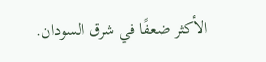الأكثر ضعفًا في شرق السودان.